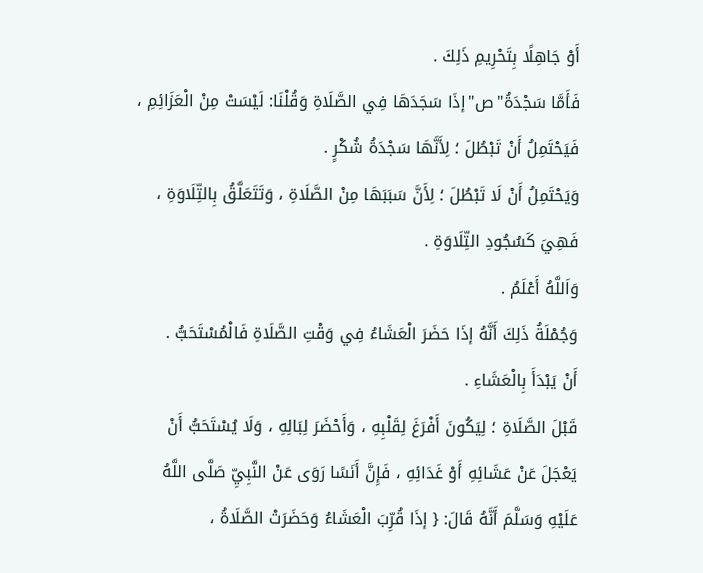أَوْ جَاهِلًا بِتَحْرِيمِ ذَلِكَ .
فَأَمَّا سَجْدَةُ"ص"إذَا سَجَدَهَا فِي الصَّلَاةِ وَقُلْنَا: لَيْسَتْ مِنْ الْعَزَائِمِ ، فَيَحْتَمِلُ أَنْ تَبْطُلَ ؛ لِأَنَّهَا سَجْدَةُ شُكْرٍ .
وَيَحْتَمِلُ أَنْ لَا تَبْطُلَ ؛ لِأَنَّ سَبَبَهَا مِنْ الصَّلَاةِ ، وَتَتَعَلَّقُ بِالتِّلَاوَةِ ، فَهِيَ كَسُجُودِ التِّلَاوَةِ .
وَاَللَّهُ أَعْلَمُ .
وَجُمْلَةُ ذَلِكَ أَنَّهُ إذَا حَضَرَ الْعَشَاءُ فِي وَقْتِ الصَّلَاةِ فَالْمُسْتَحَبُّ .
أَنْ يَبْدَأَ بِالْعَشَاءِ .
قَبْلَ الصَّلَاةِ ؛ لِيَكُونَ أَفْرَغَ لِقَلْبِهِ ، وَأَحْضَرَ لِبَالِهِ ، وَلَا يُسْتَحَبُّ أَنْ يَعْجَلَ عَنْ عَشَائِهِ أَوْ غَدَائِهِ ، فَإِنَّ أَنَسًا رَوَى عَنْ النَّبِيِّ صَلَّى اللَّهُ عَلَيْهِ وَسَلَّمَ أَنَّهُ قَالَ: { إذَا قُرِّبَ الْعَشَاءُ وَحَضَرَتْ الصَّلَاةُ ،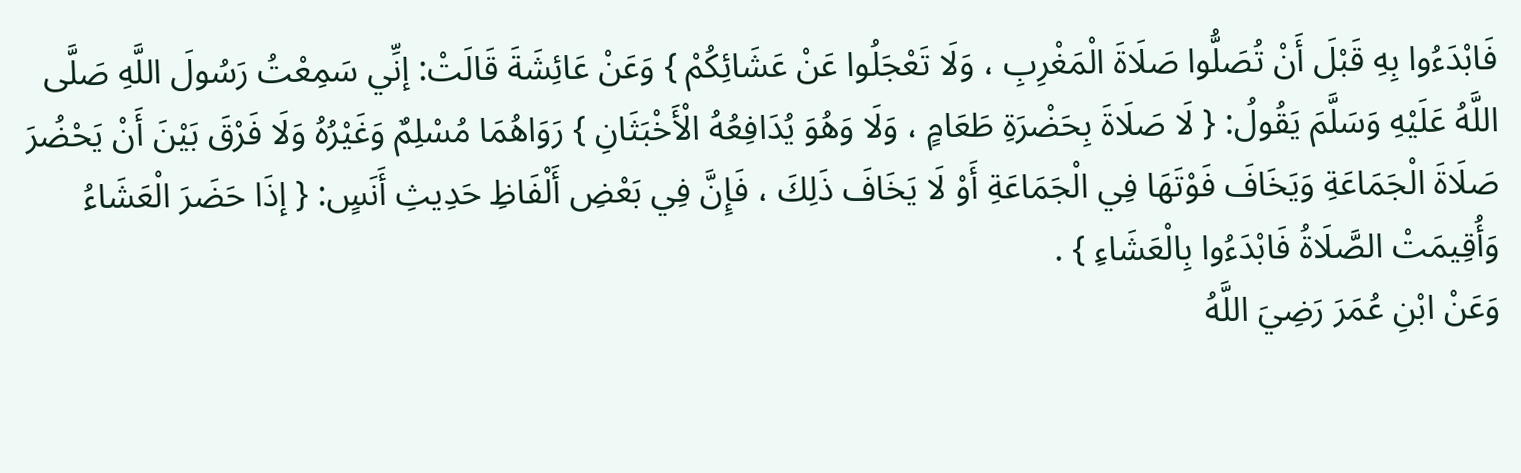فَابْدَءُوا بِهِ قَبْلَ أَنْ تُصَلُّوا صَلَاةَ الْمَغْرِبِ ، وَلَا تَعْجَلُوا عَنْ عَشَائِكُمْ } وَعَنْ عَائِشَةَ قَالَتْ: إنِّي سَمِعْتُ رَسُولَ اللَّهِ صَلَّى اللَّهُ عَلَيْهِ وَسَلَّمَ يَقُولُ: { لَا صَلَاةَ بِحَضْرَةِ طَعَامٍ ، وَلَا وَهُوَ يُدَافِعُهُ الْأَخْبَثَانِ } رَوَاهُمَا مُسْلِمٌ وَغَيْرُهُ وَلَا فَرْقَ بَيْنَ أَنْ يَحْضُرَ صَلَاةَ الْجَمَاعَةِ وَيَخَافَ فَوْتَهَا فِي الْجَمَاعَةِ أَوْ لَا يَخَافَ ذَلِكَ ، فَإِنَّ فِي بَعْضِ أَلْفَاظِ حَدِيثِ أَنَسٍ: { إذَا حَضَرَ الْعَشَاءُ وَأُقِيمَتْ الصَّلَاةُ فَابْدَءُوا بِالْعَشَاءِ } .
وَعَنْ ابْنِ عُمَرَ رَضِيَ اللَّهُ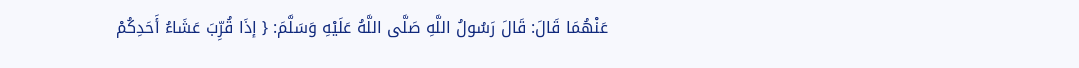عَنْهُمَا قَالَ: قَالَ رَسُولُ اللَّهِ صَلَّى اللَّهُ عَلَيْهِ وَسَلَّمَ: { إذَا قُرِّبَ عَشَاءُ أَحَدِكُمْ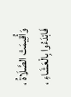وَأُقِيمَتْ الصَّلَاةُ ، فَابْدَءُوا بِالْعَشَاءِ ،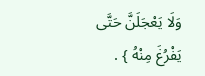وَلَا يَعْجَلَنَّ حَتَّى يَفْرُغَ مِنْهُ } .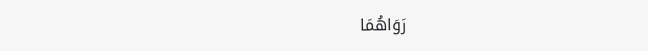رَوَاهُمَا